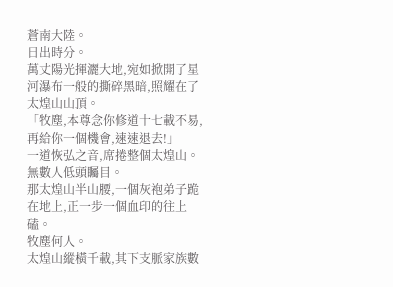蒼南大陸。
日出時分。
萬丈陽光揮灑大地,宛如掀開了星河瀑布一般的撕碎黑暗,照耀在了太煌山山頂。
「牧塵,本尊念你修道十七載不易,再給你一個機會,速速退去!」
一道恢弘之音,席捲整個太煌山。
無數人低頭矚目。
那太煌山半山腰,一個灰袍弟子跪在地上,正一步一個血印的往上磕。
牧塵何人。
太煌山縱橫千載,其下支脈家族數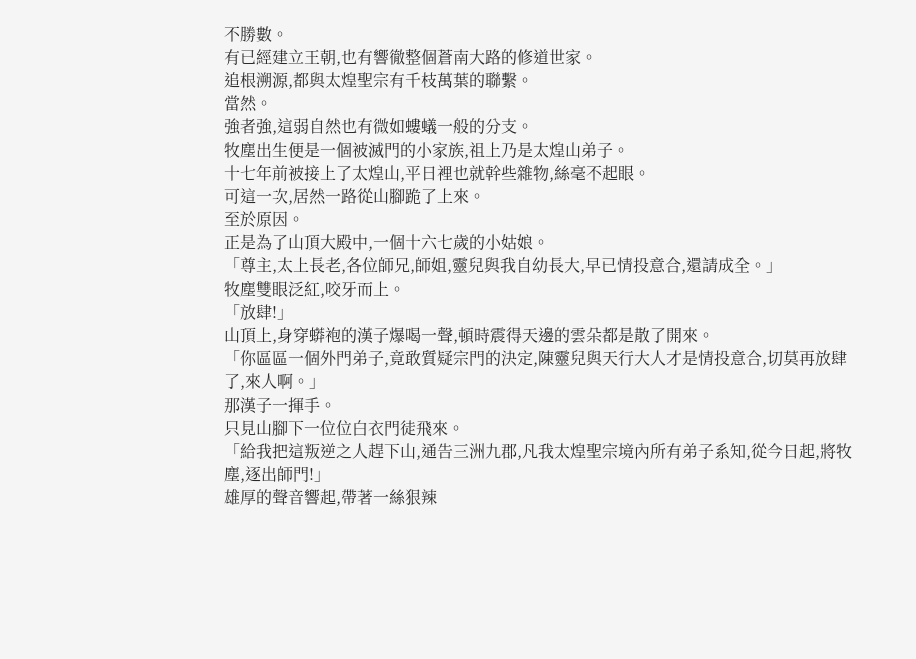不勝數。
有已經建立王朝,也有響徹整個蒼南大路的修道世家。
追根溯源,都與太煌聖宗有千枝萬葉的聯繫。
當然。
強者強,這弱自然也有微如螻蟻一般的分支。
牧塵出生便是一個被滅門的小家族,祖上乃是太煌山弟子。
十七年前被接上了太煌山,平日裡也就幹些雜物,絲毫不起眼。
可這一次,居然一路從山腳跪了上來。
至於原因。
正是為了山頂大殿中,一個十六七歲的小姑娘。
「尊主,太上長老,各位師兄,師姐,靈兒與我自幼長大,早已情投意合,還請成全。」
牧塵雙眼泛紅,咬牙而上。
「放肆!」
山頂上,身穿蟒袍的漢子爆喝一聲,頓時震得天邊的雲朵都是散了開來。
「你區區一個外門弟子,竟敢質疑宗門的決定,陳靈兒與天行大人才是情投意合,切莫再放肆了,來人啊。」
那漢子一揮手。
只見山腳下一位位白衣門徒飛來。
「給我把這叛逆之人趕下山,通告三洲九郡,凡我太煌聖宗境內所有弟子系知,從今日起,將牧塵,逐出師門!」
雄厚的聲音響起,帶著一絲狠辣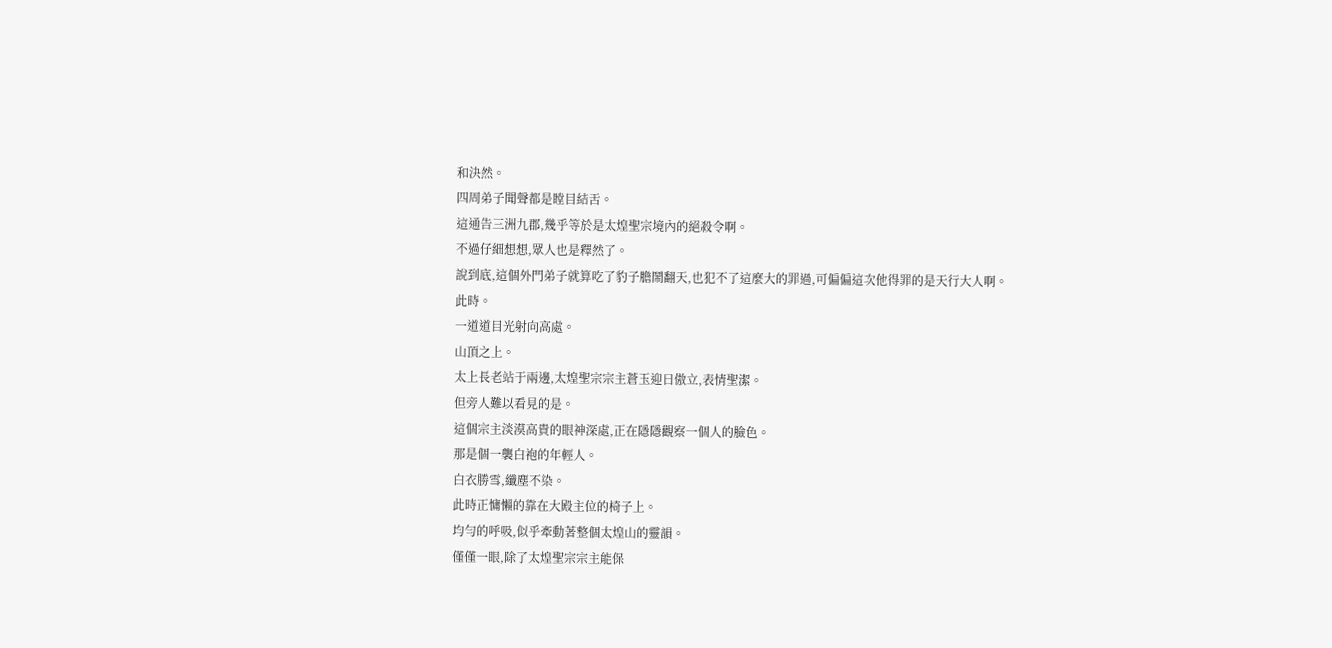和決然。
四周弟子聞聲都是瞠目結舌。
這通告三洲九郡,幾乎等於是太煌聖宗境內的絕殺令啊。
不過仔細想想,眾人也是釋然了。
說到底,這個外門弟子就算吃了豹子膽鬧翻天,也犯不了這麼大的罪過,可偏偏這次他得罪的是天行大人啊。
此時。
一道道目光射向高處。
山頂之上。
太上長老站于兩邊,太煌聖宗宗主蒼玉迎日傲立,表情聖潔。
但旁人難以看見的是。
這個宗主淡漠高貴的眼神深處,正在隱隱觀察一個人的臉色。
那是個一襲白袍的年輕人。
白衣勝雪,纖塵不染。
此時正慵懶的靠在大殿主位的椅子上。
均勻的呼吸,似乎牽動著整個太煌山的靈韻。
僅僅一眼,除了太煌聖宗宗主能保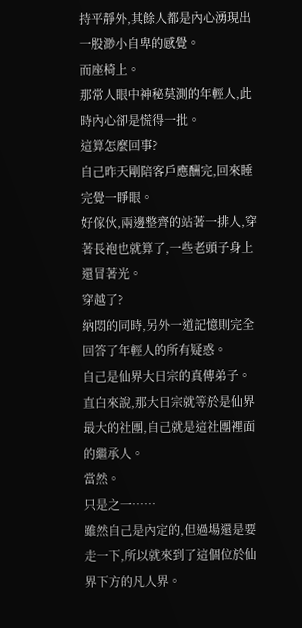持平靜外,其餘人都是內心湧現出一股渺小自卑的感覺。
而座椅上。
那常人眼中神秘莫測的年輕人,此時內心卻是慌得一批。
這算怎麼回事?
自己昨天剛陪客戶應酬完,回來睡完覺一睜眼。
好傢伙,兩邊整齊的站著一排人,穿著長袍也就算了,一些老頭子身上還冒著光。
穿越了?
納悶的同時,另外一道記憶則完全回答了年輕人的所有疑惑。
自己是仙界大日宗的真傳弟子。
直白來說,那大日宗就等於是仙界最大的社團,自己就是這社團裡面的繼承人。
當然。
只是之一……
雖然自己是內定的,但過場還是要走一下,所以就來到了這個位於仙界下方的凡人界。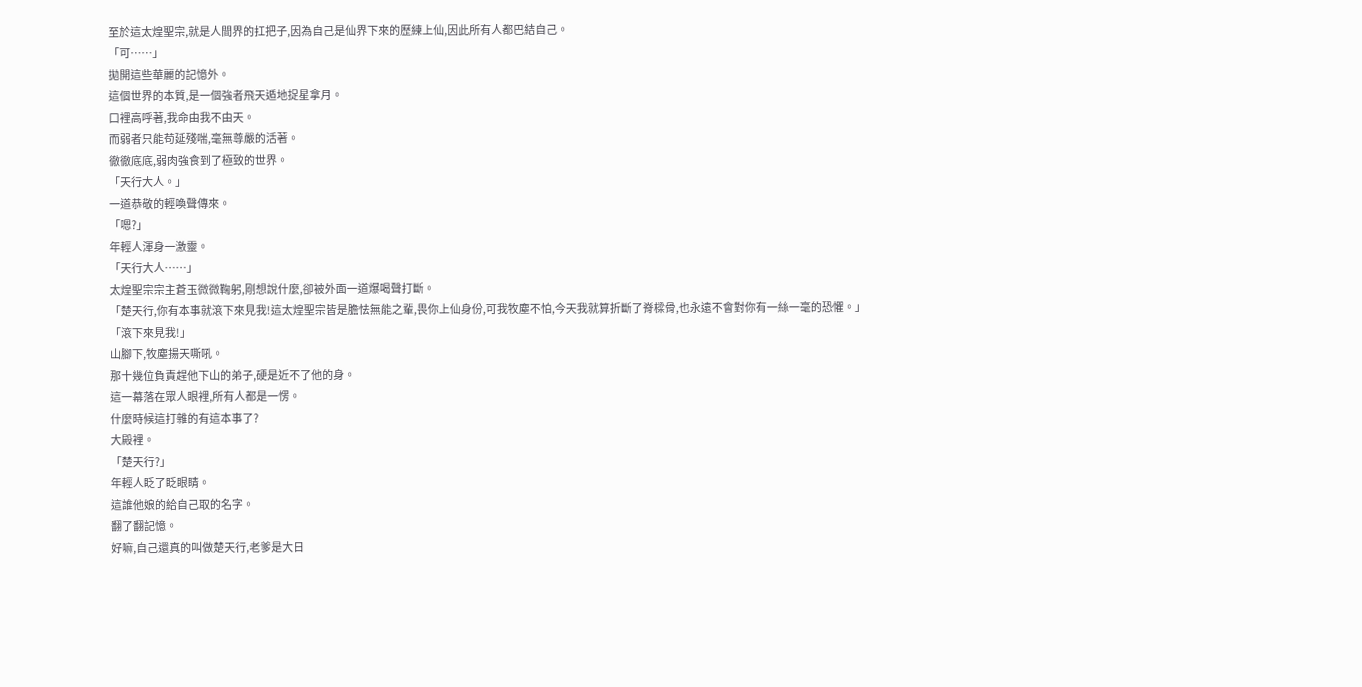至於這太煌聖宗,就是人間界的扛把子,因為自己是仙界下來的歷練上仙,因此所有人都巴結自己。
「可……」
拋開這些華麗的記憶外。
這個世界的本質,是一個強者飛天遁地捉星拿月。
口裡高呼著,我命由我不由天。
而弱者只能苟延殘喘,毫無尊嚴的活著。
徹徹底底,弱肉強食到了極致的世界。
「天行大人。」
一道恭敬的輕喚聲傳來。
「嗯?」
年輕人渾身一激靈。
「天行大人……」
太煌聖宗宗主蒼玉微微鞠躬,剛想說什麼,卻被外面一道爆喝聲打斷。
「楚天行,你有本事就滾下來見我!這太煌聖宗皆是膽怯無能之輩,畏你上仙身份,可我牧塵不怕,今天我就算折斷了脊樑骨,也永遠不會對你有一絲一毫的恐懼。」
「滾下來見我!」
山腳下,牧塵揚天嘶吼。
那十幾位負責趕他下山的弟子,硬是近不了他的身。
這一幕落在眾人眼裡,所有人都是一愣。
什麼時候這打雜的有這本事了?
大殿裡。
「楚天行?」
年輕人眨了眨眼睛。
這誰他娘的給自己取的名字。
翻了翻記憶。
好嘛,自己還真的叫做楚天行,老爹是大日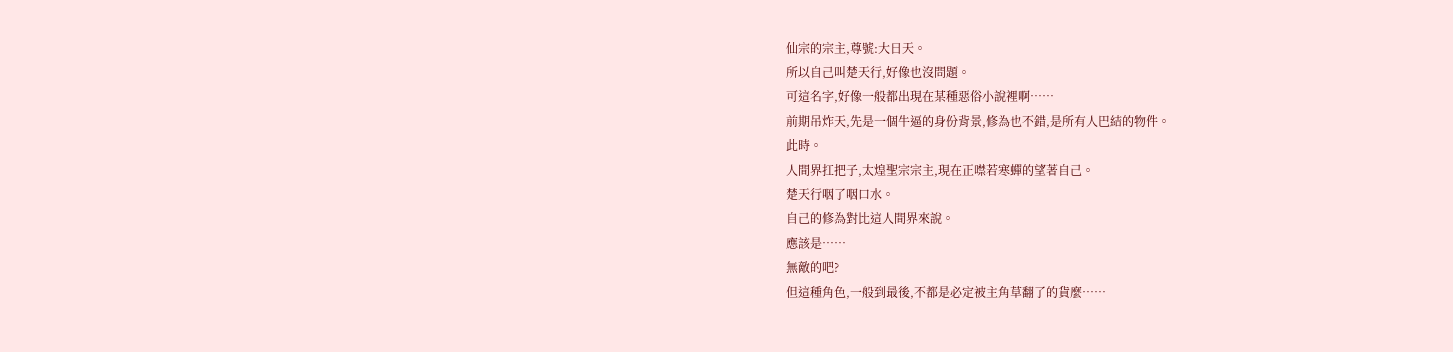仙宗的宗主,尊號:大日天。
所以自己叫楚天行,好像也沒問題。
可這名字,好像一般都出現在某種惡俗小說裡啊……
前期吊炸天,先是一個牛逼的身份背景,修為也不錯,是所有人巴結的物件。
此時。
人間界扛把子,太煌聖宗宗主,現在正噤若寒蟬的望著自己。
楚天行咽了咽口水。
自己的修為對比這人間界來說。
應該是……
無敵的吧?
但這種角色,一般到最後,不都是必定被主角草翻了的貨麼……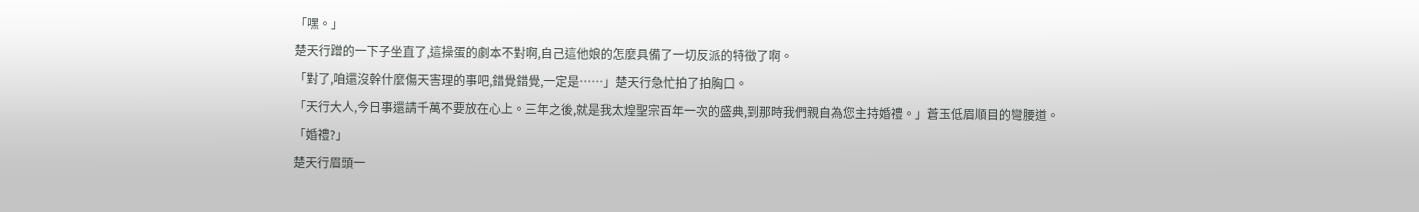「嘿。」
楚天行蹭的一下子坐直了,這操蛋的劇本不對啊,自己這他娘的怎麼具備了一切反派的特徵了啊。
「對了,咱還沒幹什麼傷天害理的事吧,錯覺錯覺,一定是……」楚天行急忙拍了拍胸口。
「天行大人,今日事還請千萬不要放在心上。三年之後,就是我太煌聖宗百年一次的盛典,到那時我們親自為您主持婚禮。」蒼玉低眉順目的彎腰道。
「婚禮?」
楚天行眉頭一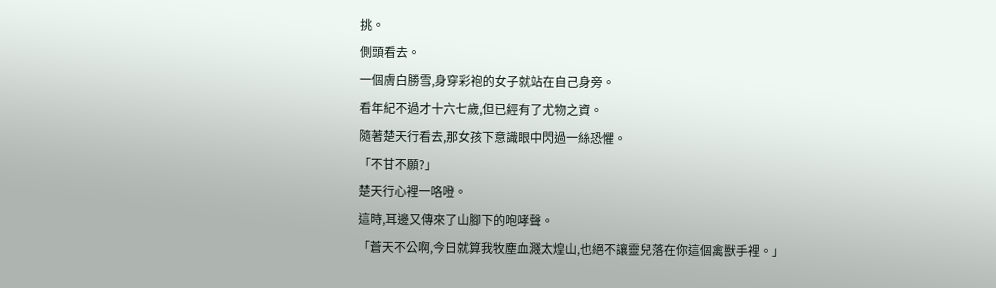挑。
側頭看去。
一個膚白勝雪,身穿彩袍的女子就站在自己身旁。
看年紀不過才十六七歲,但已經有了尤物之資。
隨著楚天行看去,那女孩下意識眼中閃過一絲恐懼。
「不甘不願?」
楚天行心裡一咯噔。
這時,耳邊又傳來了山腳下的咆哮聲。
「蒼天不公啊,今日就算我牧塵血濺太煌山,也絕不讓靈兒落在你這個禽獸手裡。」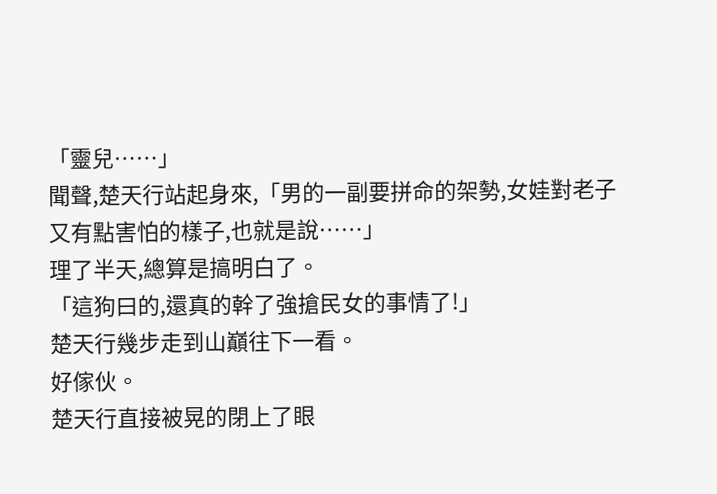「靈兒……」
聞聲,楚天行站起身來,「男的一副要拼命的架勢,女娃對老子又有點害怕的樣子,也就是說……」
理了半天,總算是搞明白了。
「這狗曰的,還真的幹了強搶民女的事情了!」
楚天行幾步走到山巔往下一看。
好傢伙。
楚天行直接被晃的閉上了眼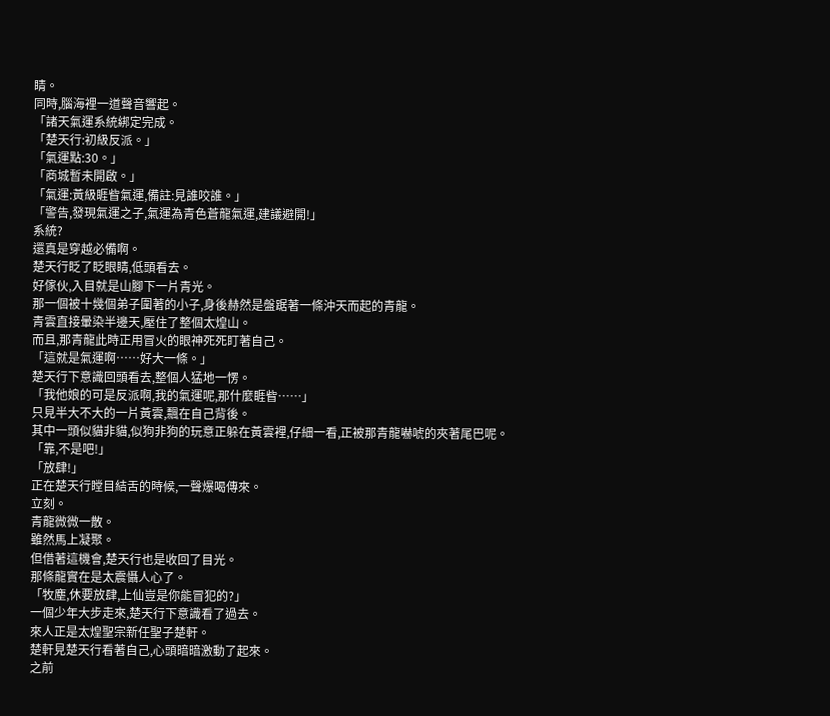睛。
同時,腦海裡一道聲音響起。
「諸天氣運系統綁定完成。
「楚天行:初級反派。」
「氣運點:30。」
「商城暫未開啟。」
「氣運:黃級睚眥氣運,備註:見誰咬誰。」
「警告,發現氣運之子,氣運為青色蒼龍氣運,建議避開!」
系統?
還真是穿越必備啊。
楚天行眨了眨眼睛,低頭看去。
好傢伙,入目就是山腳下一片青光。
那一個被十幾個弟子圍著的小子,身後赫然是盤踞著一條沖天而起的青龍。
青雲直接暈染半邊天,壓住了整個太煌山。
而且,那青龍此時正用冒火的眼神死死盯著自己。
「這就是氣運啊……好大一條。」
楚天行下意識回頭看去,整個人猛地一愣。
「我他娘的可是反派啊,我的氣運呢,那什麼睚眥……」
只見半大不大的一片黃雲,飄在自己背後。
其中一頭似貓非貓,似狗非狗的玩意正躲在黃雲裡,仔細一看,正被那青龍嚇唬的夾著尾巴呢。
「靠,不是吧!」
「放肆!」
正在楚天行瞠目結舌的時候,一聲爆喝傳來。
立刻。
青龍微微一散。
雖然馬上凝聚。
但借著這機會,楚天行也是收回了目光。
那條龍實在是太震懾人心了。
「牧塵,休要放肆,上仙豈是你能冒犯的?」
一個少年大步走來,楚天行下意識看了過去。
來人正是太煌聖宗新任聖子楚軒。
楚軒見楚天行看著自己,心頭暗暗激動了起來。
之前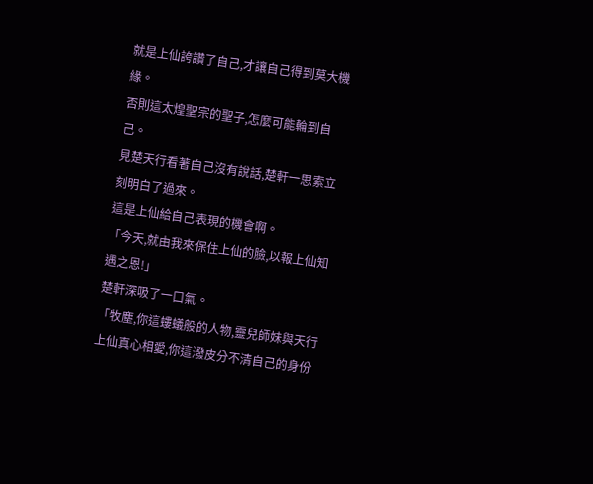就是上仙誇讚了自己,才讓自己得到莫大機緣。
否則這太煌聖宗的聖子,怎麼可能輪到自己。
見楚天行看著自己沒有說話,楚軒一思索立刻明白了過來。
這是上仙給自己表現的機會啊。
「今天,就由我來保住上仙的臉,以報上仙知遇之恩!」
楚軒深吸了一口氣。
「牧塵,你這螻蟻般的人物,靈兒師妹與天行上仙真心相愛,你這潑皮分不清自己的身份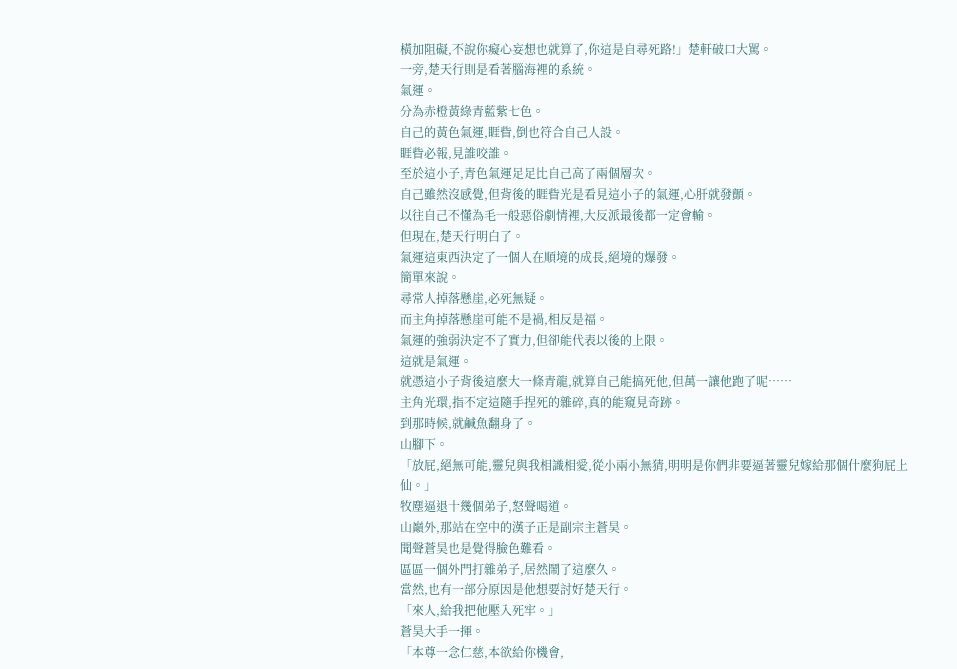橫加阻礙,不說你癡心妄想也就算了,你這是自尋死路!」楚軒破口大駡。
一旁,楚天行則是看著腦海裡的系統。
氣運。
分為赤橙黃綠青藍紫七色。
自己的黃色氣運,睚眥,倒也符合自己人設。
睚眥必報,見誰咬誰。
至於這小子,青色氣運足足比自己高了兩個層次。
自己雖然沒感覺,但背後的睚眥光是看見這小子的氣運,心肝就發顫。
以往自己不懂為毛一般惡俗劇情裡,大反派最後都一定會輸。
但現在,楚天行明白了。
氣運這東西決定了一個人在順境的成長,絕境的爆發。
簡單來說。
尋常人掉落懸崖,必死無疑。
而主角掉落懸崖可能不是禍,相反是福。
氣運的強弱決定不了實力,但卻能代表以後的上限。
這就是氣運。
就憑這小子背後這麼大一條青龍,就算自己能搞死他,但萬一讓他跑了呢……
主角光環,指不定這隨手捏死的雜碎,真的能窺見奇跡。
到那時候,就鹹魚翻身了。
山腳下。
「放屁,絕無可能,靈兒與我相識相愛,從小兩小無猜,明明是你們非要逼著靈兒嫁給那個什麼狗屁上仙。」
牧塵逼退十幾個弟子,怒聲喝道。
山巔外,那站在空中的漢子正是副宗主蒼昊。
聞聲蒼昊也是覺得臉色難看。
區區一個外門打雜弟子,居然鬧了這麼久。
當然,也有一部分原因是他想要討好楚天行。
「來人,給我把他壓入死牢。」
蒼昊大手一揮。
「本尊一念仁慈,本欲給你機會,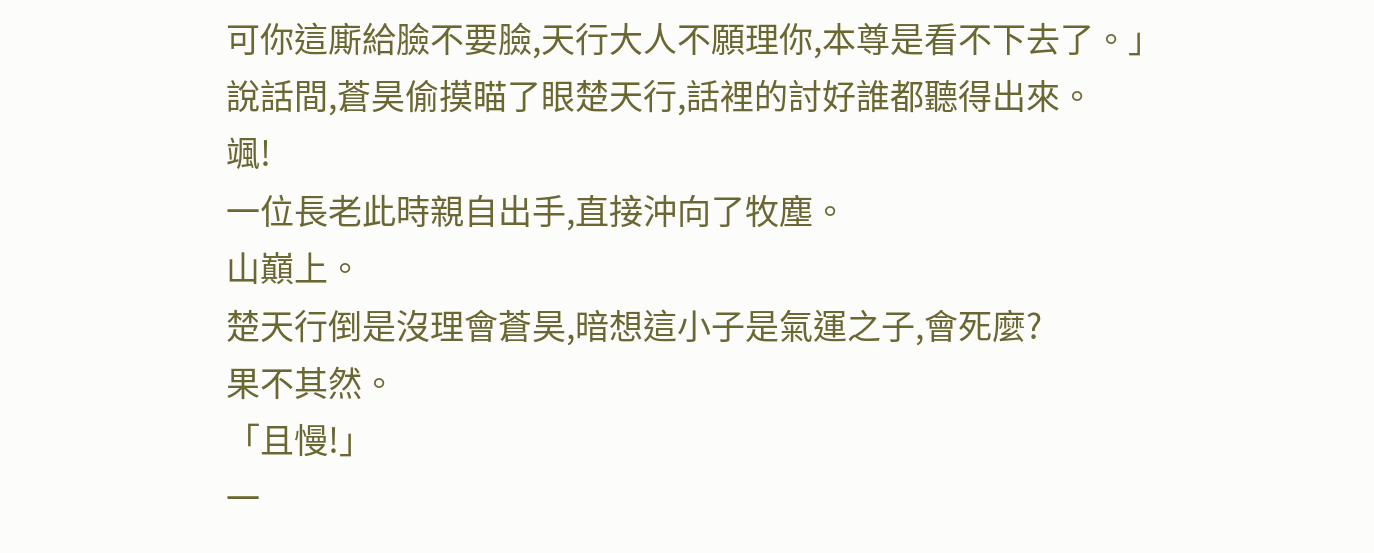可你這廝給臉不要臉,天行大人不願理你,本尊是看不下去了。」
說話間,蒼昊偷摸瞄了眼楚天行,話裡的討好誰都聽得出來。
颯!
一位長老此時親自出手,直接沖向了牧塵。
山巔上。
楚天行倒是沒理會蒼昊,暗想這小子是氣運之子,會死麼?
果不其然。
「且慢!」
一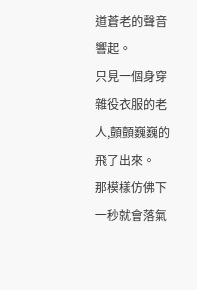道蒼老的聲音響起。
只見一個身穿雜役衣服的老人,顫顫巍巍的飛了出來。
那模樣仿佛下一秒就會落氣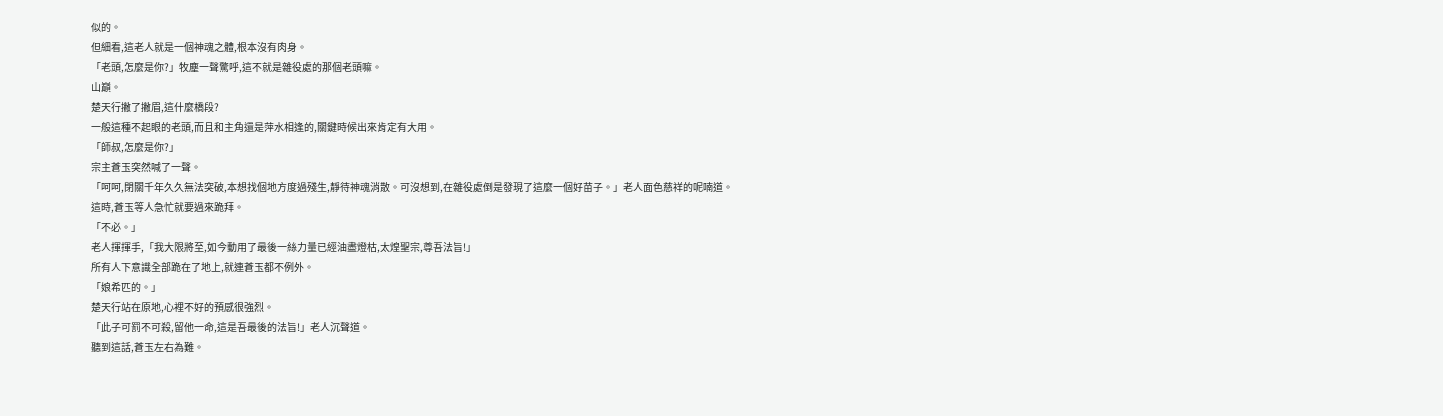似的。
但細看,這老人就是一個神魂之體,根本沒有肉身。
「老頭,怎麼是你?」牧塵一聲驚呼,這不就是雜役處的那個老頭嘛。
山巔。
楚天行撇了撇眉,這什麼橋段?
一般這種不起眼的老頭,而且和主角還是萍水相逢的,關鍵時候出來肯定有大用。
「師叔,怎麼是你?」
宗主蒼玉突然喊了一聲。
「呵呵,閉關千年久久無法突破,本想找個地方度過殘生,靜待神魂消散。可沒想到,在雜役處倒是發現了這麼一個好苗子。」老人面色慈祥的呢喃道。
這時,蒼玉等人急忙就要過來跪拜。
「不必。」
老人揮揮手,「我大限將至,如今動用了最後一絲力量已經油盡燈枯,太煌聖宗,尊吾法旨!」
所有人下意識全部跪在了地上,就連蒼玉都不例外。
「娘希匹的。」
楚天行站在原地,心裡不好的預感很強烈。
「此子可罰不可殺,留他一命,這是吾最後的法旨!」老人沉聲道。
聽到這話,蒼玉左右為難。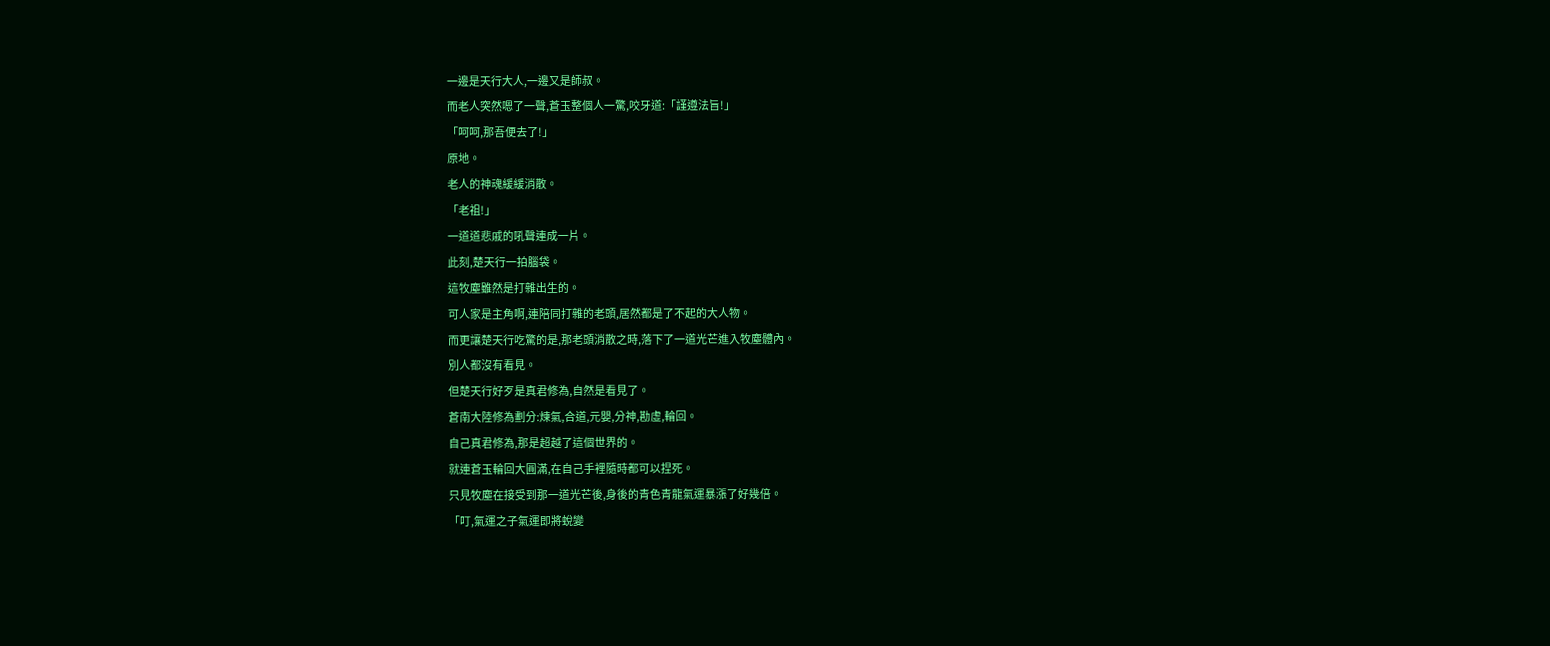一邊是天行大人,一邊又是師叔。
而老人突然嗯了一聲,蒼玉整個人一驚,咬牙道:「謹遵法旨!」
「呵呵,那吾便去了!」
原地。
老人的神魂緩緩消散。
「老祖!」
一道道悲戚的吼聲連成一片。
此刻,楚天行一拍腦袋。
這牧塵雖然是打雜出生的。
可人家是主角啊,連陪同打雜的老頭,居然都是了不起的大人物。
而更讓楚天行吃驚的是,那老頭消散之時,落下了一道光芒進入牧塵體內。
別人都沒有看見。
但楚天行好歹是真君修為,自然是看見了。
蒼南大陸修為劃分:煉氣,合道,元嬰,分神,勘虛,輪回。
自己真君修為,那是超越了這個世界的。
就連蒼玉輪回大圓滿,在自己手裡隨時都可以捏死。
只見牧塵在接受到那一道光芒後,身後的青色青龍氣運暴漲了好幾倍。
「叮,氣運之子氣運即將蛻變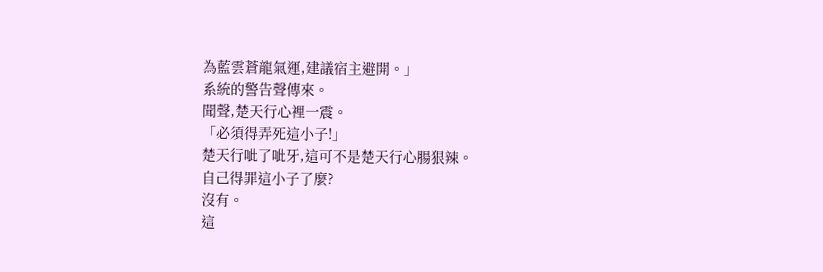為藍雲蒼龍氣運,建議宿主避開。」
系統的警告聲傳來。
聞聲,楚天行心裡一震。
「必須得弄死這小子!」
楚天行呲了呲牙,這可不是楚天行心腸狠辣。
自己得罪這小子了麼?
沒有。
這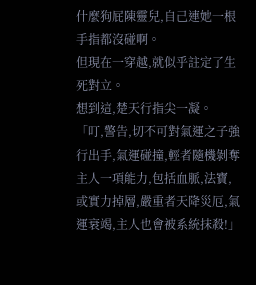什麼狗屁陳靈兒,自己連她一根手指都沒碰啊。
但現在一穿越,就似乎註定了生死對立。
想到這,楚天行指尖一凝。
「叮,警告,切不可對氣運之子強行出手,氣運碰撞,輕者隨機剝奪主人一項能力,包括血脈,法寶,或實力掉層,嚴重者天降災厄,氣運衰竭,主人也會被系統抹殺!」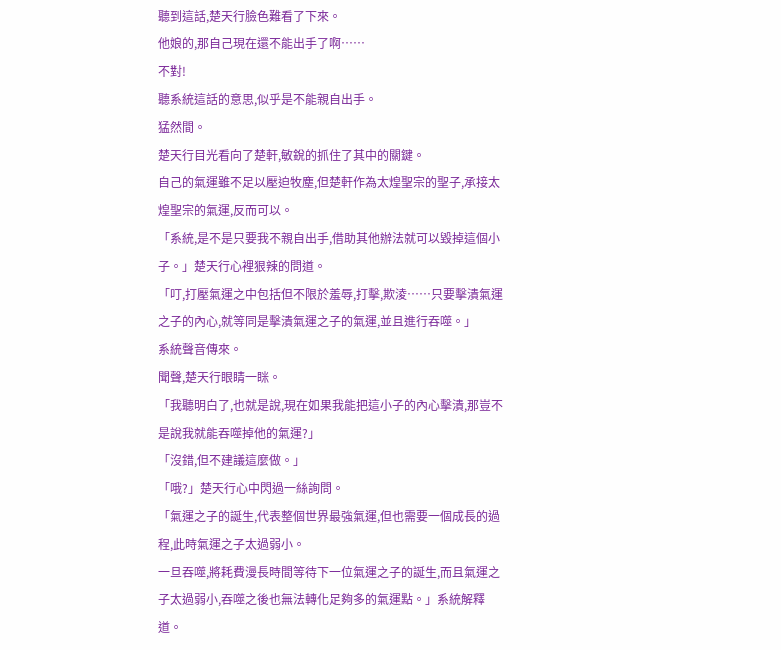聽到這話,楚天行臉色難看了下來。
他娘的,那自己現在還不能出手了啊……
不對!
聽系統這話的意思,似乎是不能親自出手。
猛然間。
楚天行目光看向了楚軒,敏銳的抓住了其中的關鍵。
自己的氣運雖不足以壓迫牧塵,但楚軒作為太煌聖宗的聖子,承接太煌聖宗的氣運,反而可以。
「系統,是不是只要我不親自出手,借助其他辦法就可以毀掉這個小子。」楚天行心裡狠辣的問道。
「叮,打壓氣運之中包括但不限於羞辱,打擊,欺淩……只要擊潰氣運之子的內心,就等同是擊潰氣運之子的氣運,並且進行吞噬。」
系統聲音傳來。
聞聲,楚天行眼睛一眯。
「我聽明白了,也就是說,現在如果我能把這小子的內心擊潰,那豈不是說我就能吞噬掉他的氣運?」
「沒錯,但不建議這麼做。」
「哦?」楚天行心中閃過一絲詢問。
「氣運之子的誕生,代表整個世界最強氣運,但也需要一個成長的過程,此時氣運之子太過弱小。
一旦吞噬,將耗費漫長時間等待下一位氣運之子的誕生,而且氣運之子太過弱小,吞噬之後也無法轉化足夠多的氣運點。」系統解釋道。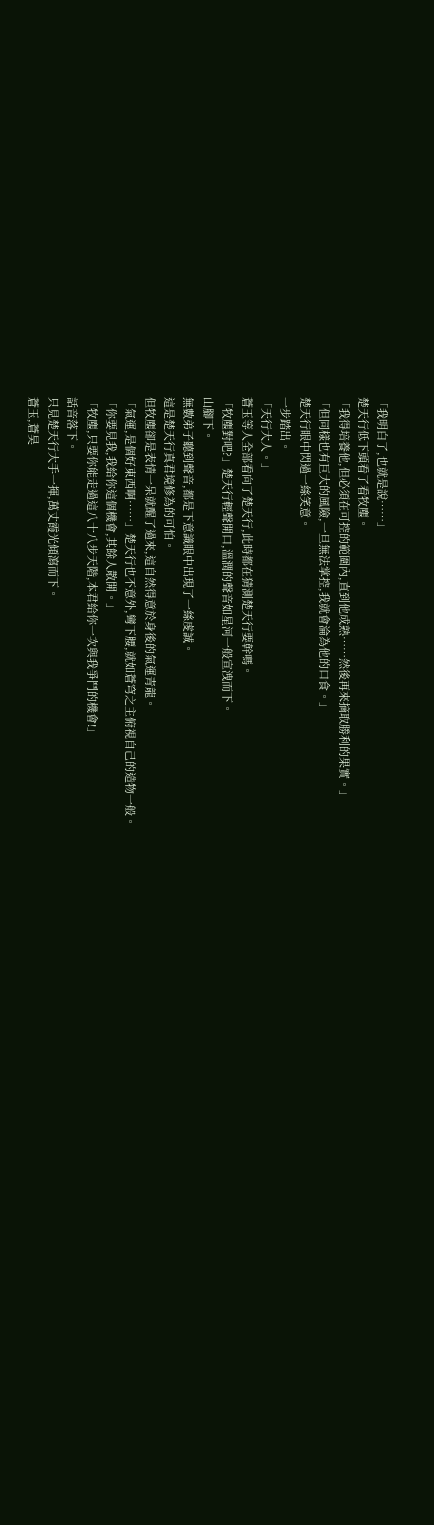「我明白了,也就是說……」
楚天行低下頭看了看牧塵。
「我得培養他,但必須在可控的範圍內,直到他成熟……然後再來摘取勝利的果實。」
「但同樣也有巨大的風險,一旦無法掌控,我就會淪為他的口食。」
楚天行眼中閃過一絲笑意。
一步踏出。
「天行大人。」
蒼玉等人全部看向了楚天行,此時都在猜測楚天行要幹嗎。
「牧塵對吧?」楚天行輕聲開口,溫潤的聲音如星河一般宣洩而下。
山腳下。
無數弟子聽到聲音,都是下意識眼中出現了一絲虔誠。
這是楚天行真君境修為的可怕。
但牧塵卻是表情一呆就醒了過來,這自然得意於身後的氣運青龍。
「氣運,是個好東西啊……」楚天行也不意外,彎下腰,就如蒼穹之主俯視自己的造物一般。
「你要見我,我給你這個機會,其餘人散開。」
「牧塵,只要你能走過這八十八步天階,本君給你一次與我爭鬥的機會!」
話音落下。
只見楚天行大手一揮,萬丈霞光傾瀉而下。
蒼玉,蒼昊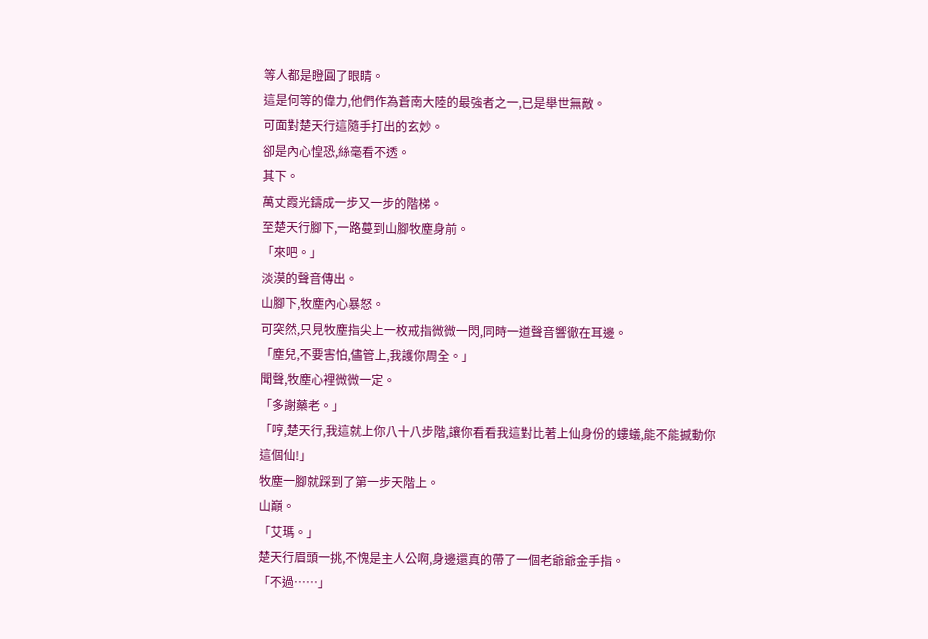等人都是瞪圓了眼睛。
這是何等的偉力,他們作為蒼南大陸的最強者之一,已是舉世無敵。
可面對楚天行這隨手打出的玄妙。
卻是內心惶恐,絲毫看不透。
其下。
萬丈霞光鑄成一步又一步的階梯。
至楚天行腳下,一路蔓到山腳牧塵身前。
「來吧。」
淡漠的聲音傳出。
山腳下,牧塵內心暴怒。
可突然,只見牧塵指尖上一枚戒指微微一閃,同時一道聲音響徹在耳邊。
「塵兒,不要害怕,儘管上,我護你周全。」
聞聲,牧塵心裡微微一定。
「多謝藥老。」
「哼,楚天行,我這就上你八十八步階,讓你看看我這對比著上仙身份的螻蟻,能不能撼動你這個仙!」
牧塵一腳就踩到了第一步天階上。
山巔。
「艾瑪。」
楚天行眉頭一挑,不愧是主人公啊,身邊還真的帶了一個老爺爺金手指。
「不過……」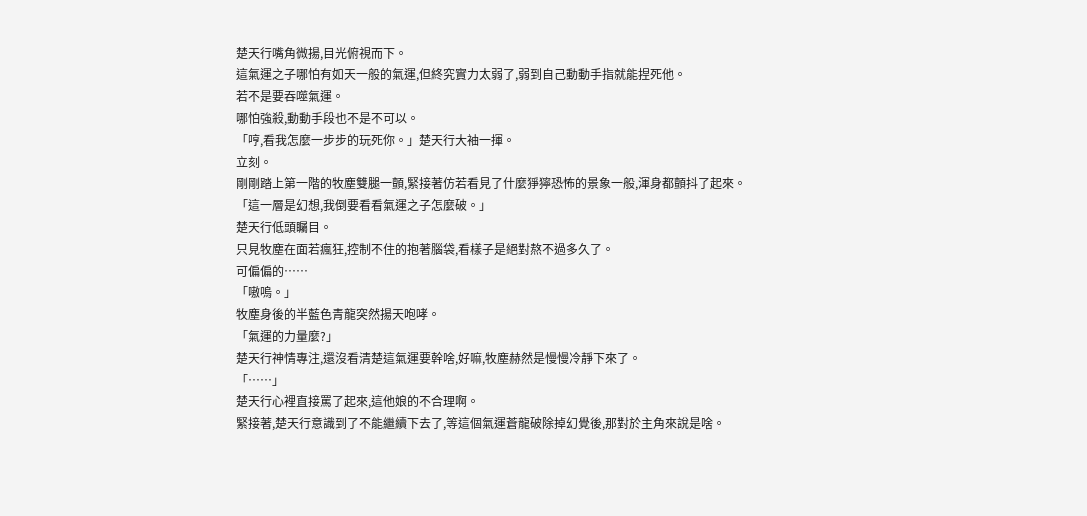楚天行嘴角微揚,目光俯視而下。
這氣運之子哪怕有如天一般的氣運,但終究實力太弱了,弱到自己動動手指就能捏死他。
若不是要吞噬氣運。
哪怕強殺,動動手段也不是不可以。
「哼,看我怎麼一步步的玩死你。」楚天行大袖一揮。
立刻。
剛剛踏上第一階的牧塵雙腿一顫,緊接著仿若看見了什麼猙獰恐怖的景象一般,渾身都顫抖了起來。
「這一層是幻想,我倒要看看氣運之子怎麼破。」
楚天行低頭矚目。
只見牧塵在面若瘋狂,控制不住的抱著腦袋,看樣子是絕對熬不過多久了。
可偏偏的……
「嗷嗚。」
牧塵身後的半藍色青龍突然揚天咆哮。
「氣運的力量麼?」
楚天行神情專注,還沒看清楚這氣運要幹啥,好嘛,牧塵赫然是慢慢冷靜下來了。
「……」
楚天行心裡直接罵了起來,這他娘的不合理啊。
緊接著,楚天行意識到了不能繼續下去了,等這個氣運蒼龍破除掉幻覺後,那對於主角來說是啥。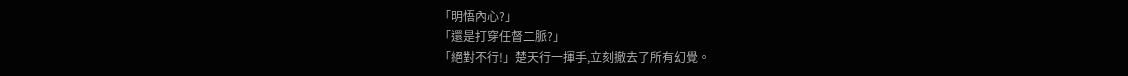「明悟內心?」
「還是打穿任督二脈?」
「絕對不行!」楚天行一揮手,立刻撤去了所有幻覺。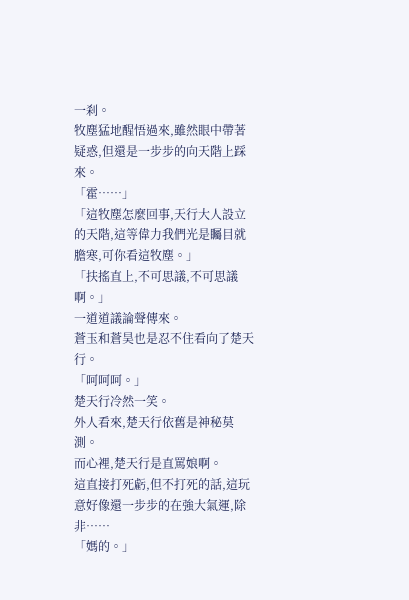一刹。
牧塵猛地醒悟過來,雖然眼中帶著疑惑,但還是一步步的向天階上踩來。
「霍……」
「這牧塵怎麼回事,天行大人設立的天階,這等偉力我們光是矚目就膽寒,可你看這牧塵。」
「扶搖直上,不可思議,不可思議啊。」
一道道議論聲傳來。
蒼玉和蒼昊也是忍不住看向了楚天行。
「呵呵呵。」
楚天行冷然一笑。
外人看來,楚天行依舊是神秘莫測。
而心裡,楚天行是直罵娘啊。
這直接打死虧,但不打死的話,這玩意好像還一步步的在強大氣運,除非……
「媽的。」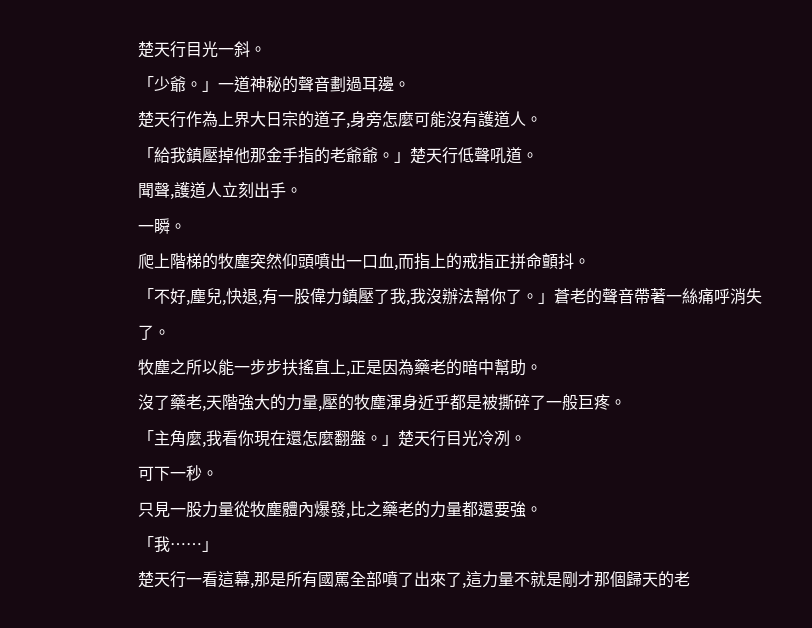楚天行目光一斜。
「少爺。」一道神秘的聲音劃過耳邊。
楚天行作為上界大日宗的道子,身旁怎麼可能沒有護道人。
「給我鎮壓掉他那金手指的老爺爺。」楚天行低聲吼道。
聞聲,護道人立刻出手。
一瞬。
爬上階梯的牧塵突然仰頭噴出一口血,而指上的戒指正拼命顫抖。
「不好,塵兒,快退,有一股偉力鎮壓了我,我沒辦法幫你了。」蒼老的聲音帶著一絲痛呼消失了。
牧塵之所以能一步步扶搖直上,正是因為藥老的暗中幫助。
沒了藥老,天階強大的力量,壓的牧塵渾身近乎都是被撕碎了一般巨疼。
「主角麼,我看你現在還怎麼翻盤。」楚天行目光冷冽。
可下一秒。
只見一股力量從牧塵體內爆發,比之藥老的力量都還要強。
「我……」
楚天行一看這幕,那是所有國罵全部噴了出來了,這力量不就是剛才那個歸天的老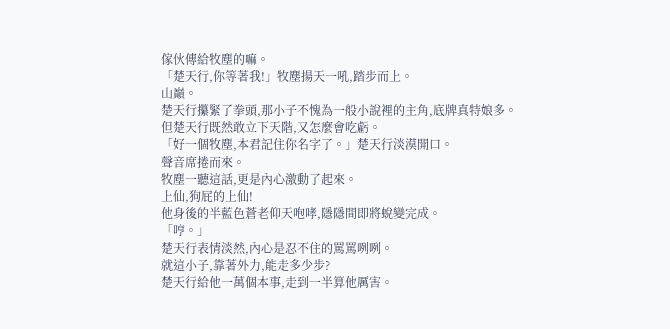傢伙傳給牧塵的嘛。
「楚天行,你等著我!」牧塵揚天一吼,踏步而上。
山巔。
楚天行攥緊了拳頭,那小子不愧為一般小說裡的主角,底牌真特娘多。
但楚天行既然敢立下天階,又怎麼會吃虧。
「好一個牧塵,本君記住你名字了。」楚天行淡漠開口。
聲音席捲而來。
牧塵一聽這話,更是內心激動了起來。
上仙,狗屁的上仙!
他身後的半藍色蒼老仰天咆哮,隱隱間即將蛻變完成。
「哼。」
楚天行表情淡然,內心是忍不住的罵罵咧咧。
就這小子,靠著外力,能走多少步?
楚天行給他一萬個本事,走到一半算他厲害。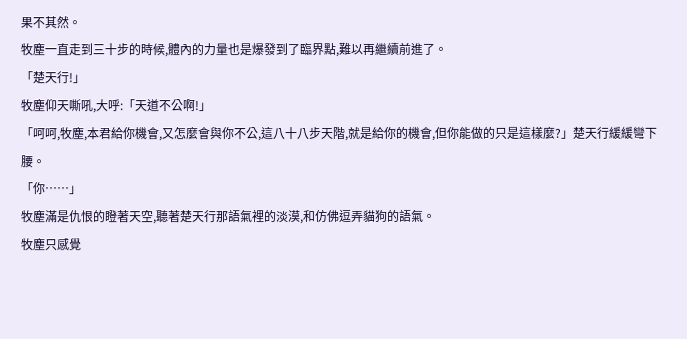果不其然。
牧塵一直走到三十步的時候,體內的力量也是爆發到了臨界點,難以再繼續前進了。
「楚天行!」
牧塵仰天嘶吼,大呼:「天道不公啊!」
「呵呵,牧塵,本君給你機會,又怎麼會與你不公,這八十八步天階,就是給你的機會,但你能做的只是這樣麼?」楚天行緩緩彎下腰。
「你……」
牧塵滿是仇恨的瞪著天空,聽著楚天行那語氣裡的淡漠,和仿佛逗弄貓狗的語氣。
牧塵只感覺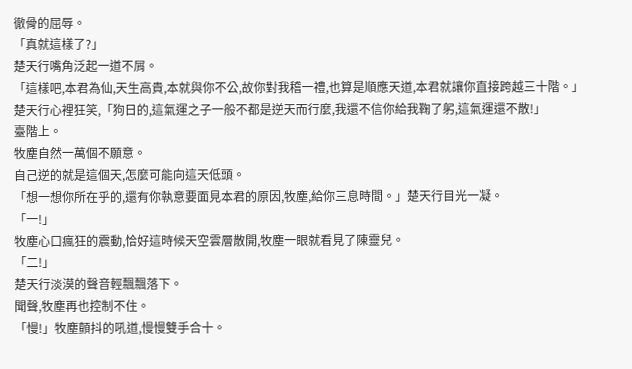徹骨的屈辱。
「真就這樣了?」
楚天行嘴角泛起一道不屑。
「這樣吧,本君為仙,天生高貴,本就與你不公,故你對我稽一禮,也算是順應天道,本君就讓你直接跨越三十階。」
楚天行心裡狂笑,「狗日的,這氣運之子一般不都是逆天而行麼,我還不信你給我鞠了躬,這氣運還不散!」
臺階上。
牧塵自然一萬個不願意。
自己逆的就是這個天,怎麼可能向這天低頭。
「想一想你所在乎的,還有你執意要面見本君的原因,牧塵,給你三息時間。」楚天行目光一凝。
「一!」
牧塵心口瘋狂的震動,恰好這時候天空雲層散開,牧塵一眼就看見了陳靈兒。
「二!」
楚天行淡漠的聲音輕飄飄落下。
聞聲,牧塵再也控制不住。
「慢!」牧塵顫抖的吼道,慢慢雙手合十。